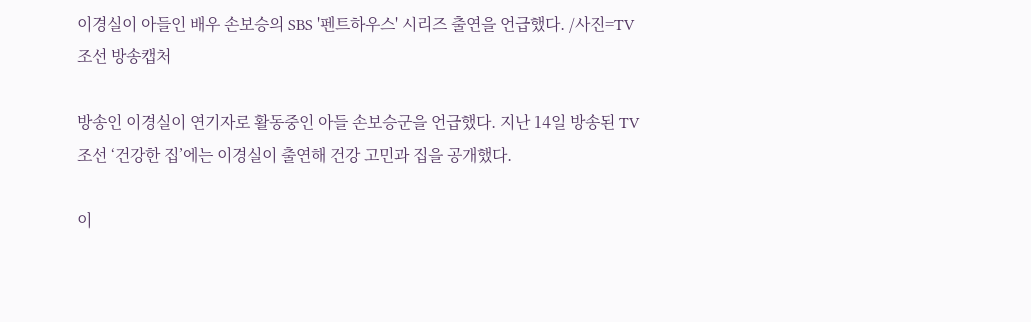이경실이 아들인 배우 손보승의 SBS '펜트하우스' 시리즈 출연을 언급했다. /사진=TV조선 방송캡처

방송인 이경실이 연기자로 활동중인 아들 손보승군을 언급했다. 지난 14일 방송된 TV조선 ‘건강한 집’에는 이경실이 출연해 건강 고민과 집을 공개했다.

이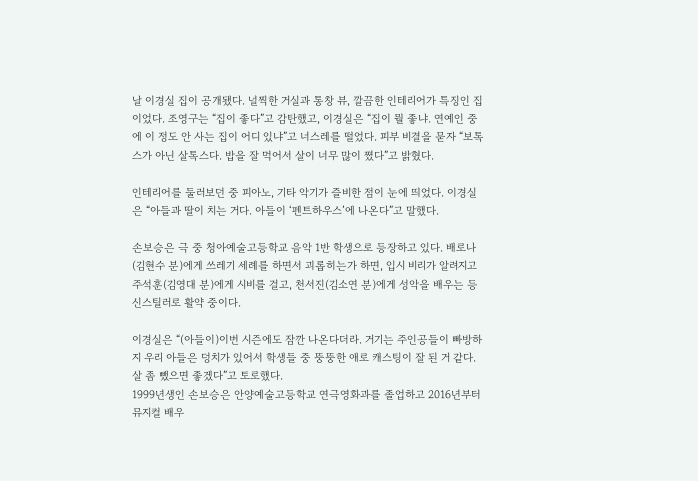날 이경실 집이 공개됐다. 널찍한 거실과 통창 뷰, 깔끔한 인테리어가 특징인 집이었다. 조영구는 “집이 좋다”고 감탄했고, 이경실은 “집이 뭘 좋냐. 연예인 중에 이 정도 안 사는 집이 어디 있냐”고 너스레를 떨었다. 피부 비결을 묻자 “보톡스가 아닌 살톡스다. 밥을 잘 먹어서 살이 너무 많이 쪘다”고 밝혔다.

인테리어를 둘러보던 중 피아노, 기타 악기가 즐비한 점이 눈에 띄었다. 이경실은 “아들과 딸이 치는 거다. 아들이 ‘펜트하우스’에 나온다”고 말했다.

손보승은 극 중 청아예술고등학교 음악 1반 학생으로 등장하고 있다. 배로나(김현수 분)에게 쓰레기 세례를 하면서 괴롭히는가 하면, 입시 비리가 알려지고 주석훈(김영대 분)에게 시비를 걸고, 천서진(김소연 분)에게 성악을 배우는 등 신스틸러로 활약 중이다.

이경실은 “(아들이)이번 시즌에도 잠깐 나온다더라. 거기는 주인공들이 빠방하지 우리 아들은 덩치가 있어서 학생들 중 뚱뚱한 애로 캐스팅이 잘 된 거 같다. 살 좀 뺐으면 좋겠다”고 토로했다.
1999년생인 손보승은 안양예술고등학교 연극영화과를 졸업하고 2016년부터 뮤지컬 배우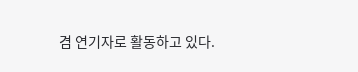겸 연기자로 활동하고 있다.